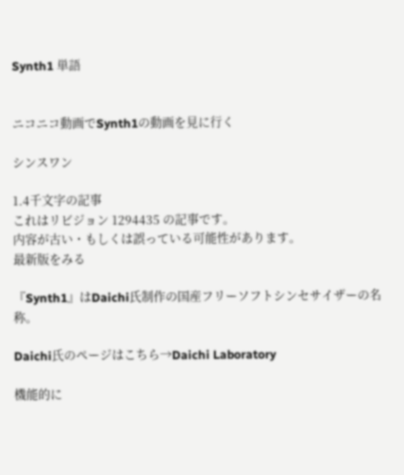Synth1 単語


ニコニコ動画でSynth1の動画を見に行く

シンスワン

1.4千文字の記事
これはリビジョン 1294435 の記事です。
内容が古い・もしくは誤っている可能性があります。
最新版をみる

『Synth1』はDaichi氏制作の国産フリーソフトシンセサイザーの名称。

Daichi氏のページはこちら→Daichi Laboratory

機能的に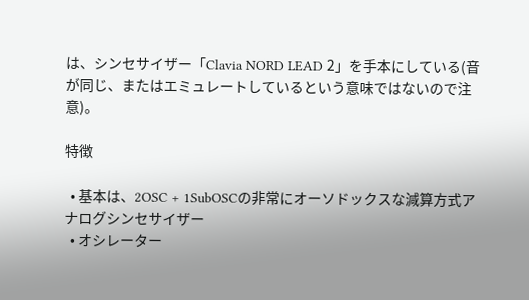は、シンセサイザー「Clavia NORD LEAD 2」を手本にしている(音が同じ、またはエミュレートしているという意味ではないので注意)。

特徴

  • 基本は、2OSC + 1SubOSCの非常にオーソドックスな減算方式アナログシンセサイザー
  • オシレーター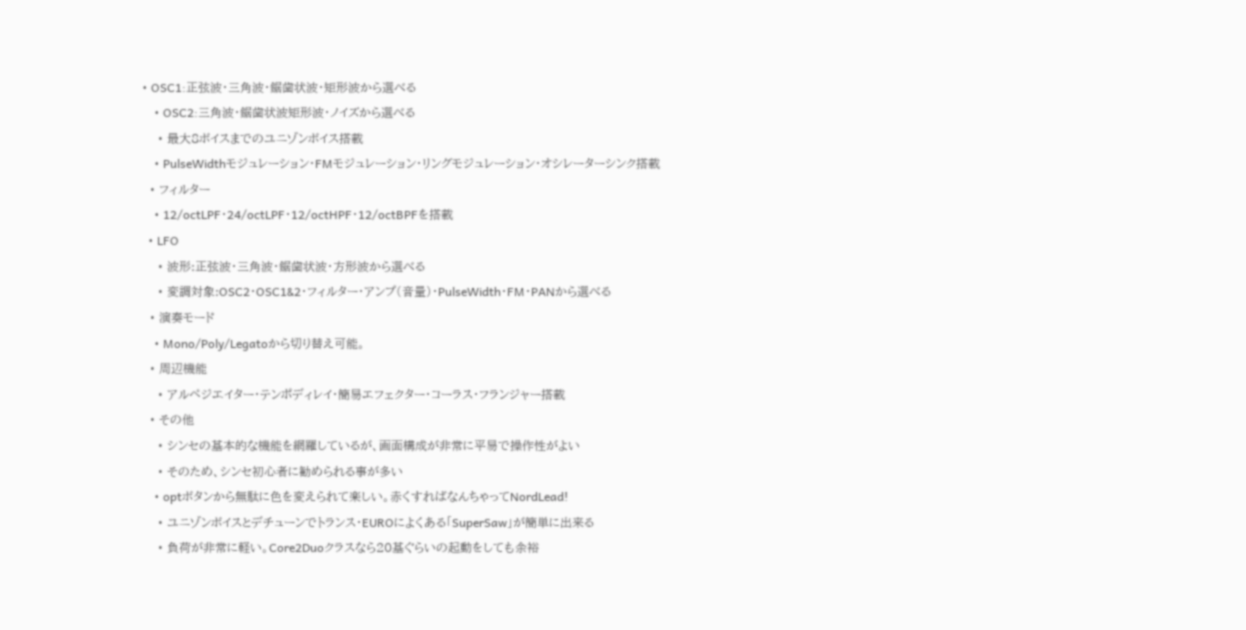• OSC1:正弦波・三角波・鋸歯状波・矩形波から選べる
    • OSC2:三角波・鋸歯状波矩形波・ノイズから選べる
    • 最大8ボイスまでのユニゾンボイス搭載
    • PulseWidthモジュレーション・FMモジュレーション・リングモジュレーション・オシレーターシンク搭載
  • フィルター
    • 12/octLPF・24/octLPF・12/octHPF・12/octBPFを搭載
  • LFO
    • 波形:正弦波・三角波・鋸歯状波・方形波から選べる
    • 変調対象:OSC2・OSC1&2・フィルター・アンプ(音量)・PulseWidth・FM・PANから選べる
  • 演奏モード
    • Mono/Poly/Legatoから切り替え可能。
  • 周辺機能
    • アルペジエイター・テンポディレイ・簡易エフェクター・コーラス・フランジャー搭載
  • その他
    • シンセの基本的な機能を網羅しているが、画面構成が非常に平易で操作性がよい
    • そのため、シンセ初心者に勧められる事が多い
    • optボタンから無駄に色を変えられて楽しい。赤くすればなんちゃってNordLead!
    • ユニゾンボイスとデチューンでトランス・EUROによくある「SuperSaw」が簡単に出来る
    • 負荷が非常に軽い。Core2Duoクラスなら20基ぐらいの起動をしても余裕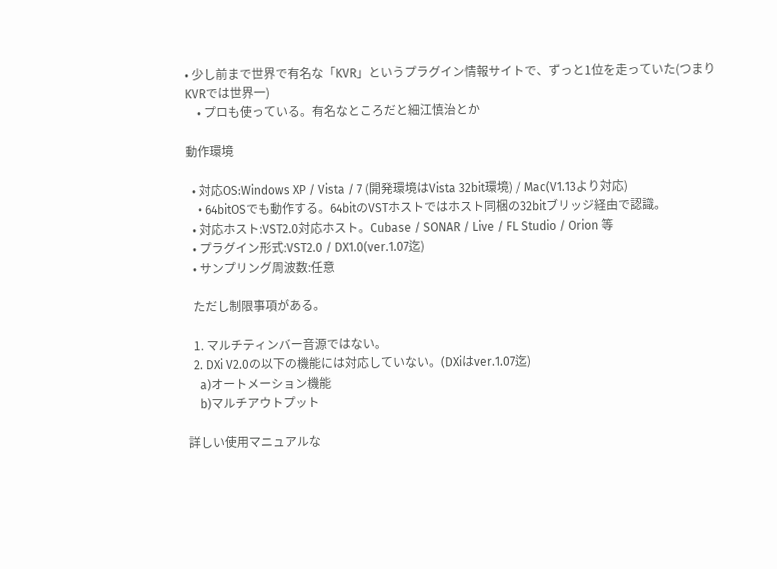• 少し前まで世界で有名な「KVR」というプラグイン情報サイトで、ずっと1位を走っていた(つまりKVRでは世界一)
    • プロも使っている。有名なところだと細江慎治とか

動作環境

  • 対応OS:Windows XP / Vista / 7 (開発環境はVista 32bit環境) / Mac(V1.13より対応)
    • 64bitOSでも動作する。64bitのVSTホストではホスト同梱の32bitブリッジ経由で認識。
  • 対応ホスト:VST2.0対応ホスト。Cubase / SONAR / Live / FL Studio / Orion 等
  • プラグイン形式:VST2.0 / DX1.0(ver.1.07迄)
  • サンプリング周波数:任意

  ただし制限事項がある。

  1. マルチティンバー音源ではない。
  2. DXi V2.0の以下の機能には対応していない。(DXiはver.1.07迄)
    a)オートメーション機能
    b)マルチアウトプット

詳しい使用マニュアルな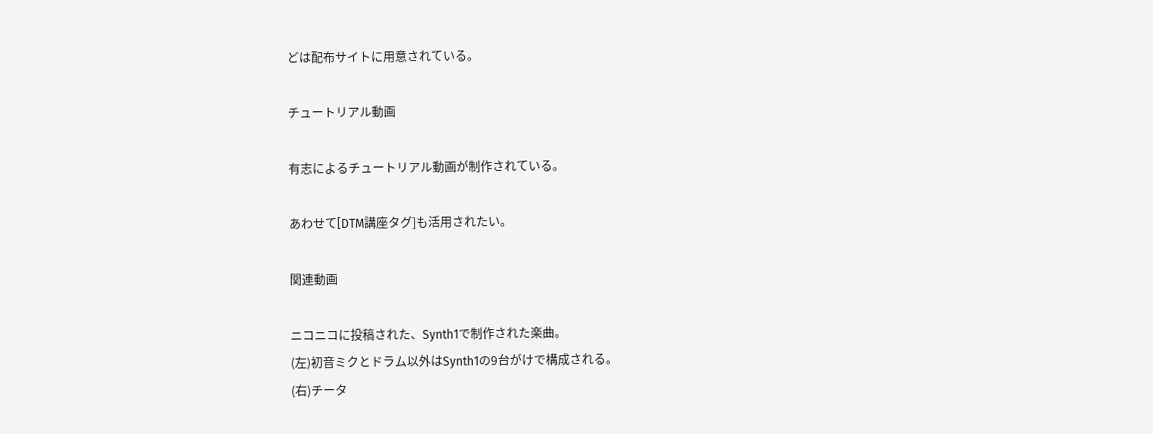どは配布サイトに用意されている。

チュートリアル動画

有志によるチュートリアル動画が制作されている。

あわせて[DTM講座タグ]も活用されたい。

関連動画

ニコニコに投稿された、Synth1で制作された楽曲。
(左)初音ミクとドラム以外はSynth1の9台がけで構成される。
(右)チータ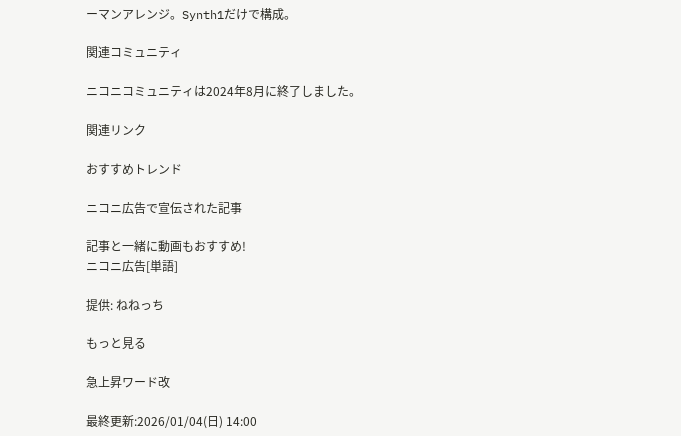ーマンアレンジ。Synth1だけで構成。

関連コミュニティ

ニコニコミュニティは2024年8月に終了しました。

関連リンク

おすすめトレンド

ニコニ広告で宣伝された記事

記事と一緒に動画もおすすめ!
ニコニ広告[単語]

提供: ねねっち

もっと見る

急上昇ワード改

最終更新:2026/01/04(日) 14:00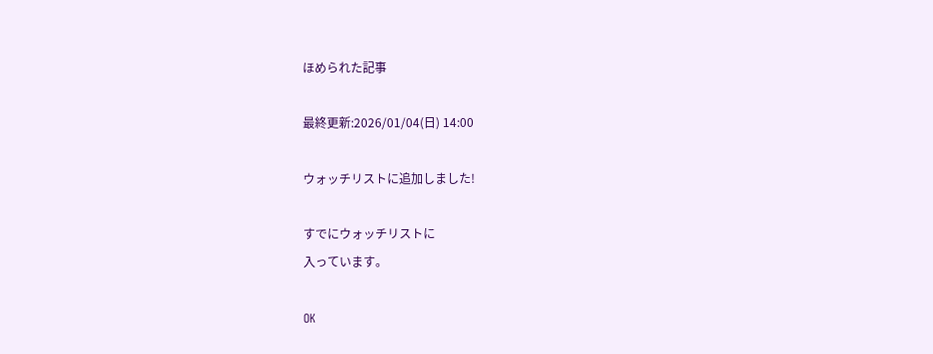ほめられた記事

最終更新:2026/01/04(日) 14:00

ウォッチリストに追加しました!

すでにウォッチリストに
入っています。

OK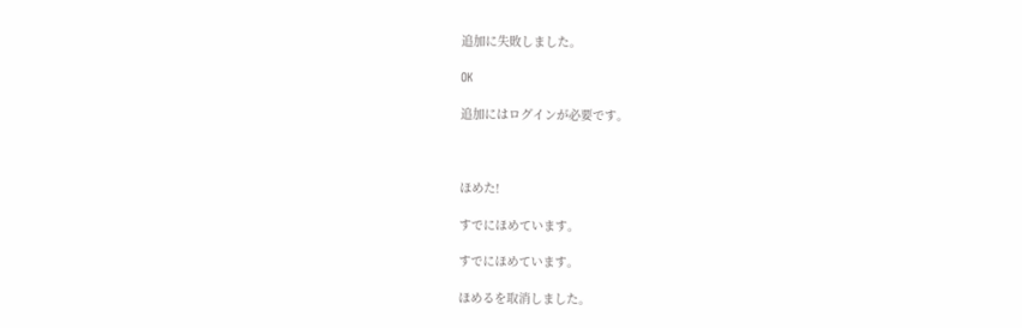追加に失敗しました。

OK

追加にはログインが必要です。



ほめた!

すでにほめています。

すでにほめています。

ほめるを取消しました。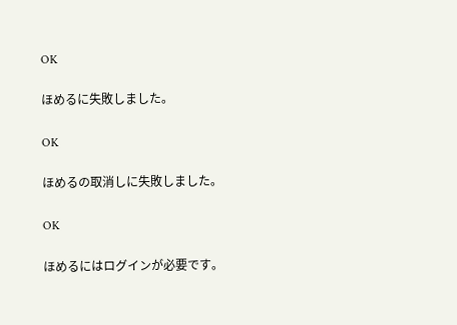OK

ほめるに失敗しました。

OK

ほめるの取消しに失敗しました。

OK

ほめるにはログインが必要です。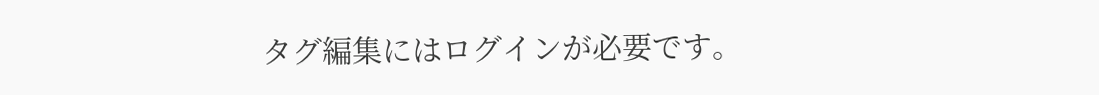タグ編集にはログインが必要です。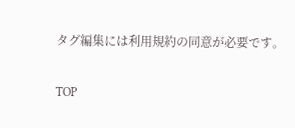タグ編集には利用規約の同意が必要です。

TOP